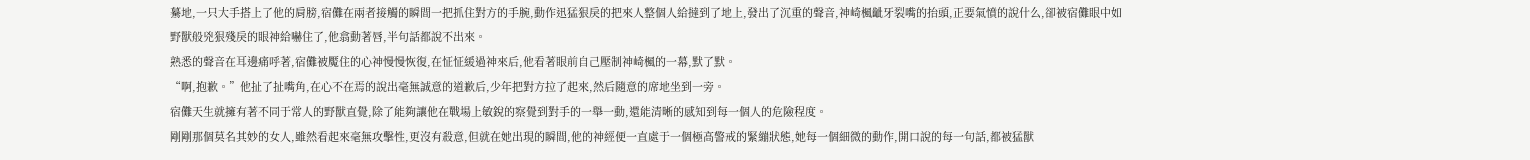驀地,一只大手搭上了他的肩膀,宿儺在兩者接觸的瞬間一把抓住對方的手腕,動作迅猛狠戾的把來人整個人給撻到了地上,發出了沉重的聲音,神崎楓齜牙裂嘴的抬頭,正要氣憤的說什么,卻被宿儺眼中如野獸般兇狠殘戾的眼神給嚇住了,他翕動著唇,半句話都說不出來。
熟悉的聲音在耳邊痛呼著,宿儺被魘住的心神慢慢恢復,在怔怔緩過神來后,他看著眼前自己壓制神崎楓的一幕,默了默。
“啊,抱歉。”他扯了扯嘴角,在心不在焉的說出毫無誠意的道歉后,少年把對方拉了起來,然后隨意的席地坐到一旁。
宿儺天生就擁有著不同于常人的野獸直覺,除了能夠讓他在戰場上敏銳的察覺到對手的一舉一動,還能清晰的感知到每一個人的危險程度。
剛剛那個莫名其妙的女人,雖然看起來毫無攻擊性,更沒有殺意,但就在她出現的瞬間,他的神經便一直處于一個極高警戒的緊繃狀態,她每一個細微的動作,開口說的每一句話,都被猛獸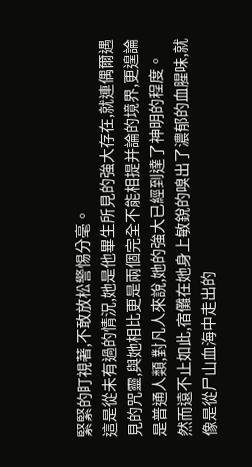緊緊的盯視著,不敢放松警惕分毫。
這是從未有過的情況,她是他畢生所見的強大存在,就連偶爾遇見的咒靈,與她相比更是兩個完全不能相提并論的境界,更遑論是普通人類,對凡人來說,她的強大已經到達了神明的程度。
然而遠不止如此,宿儺在她身上敏銳的嗅出了濃郁的血腥味,就像是從尸山血海中走出的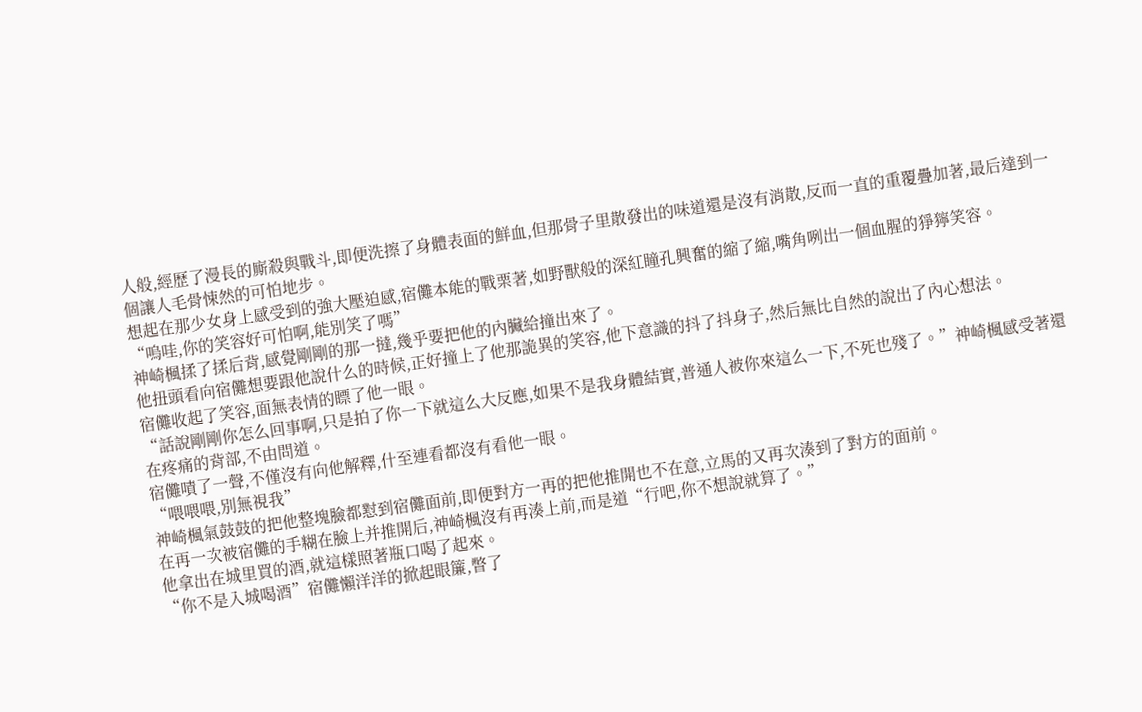人般,經歷了漫長的廝殺與戰斗,即便洗擦了身體表面的鮮血,但那骨子里散發出的味道還是沒有消散,反而一直的重覆疊加著,最后達到一個讓人毛骨悚然的可怕地步。
想起在那少女身上感受到的強大壓迫感,宿儺本能的戰栗著,如野獸般的深紅瞳孔興奮的縮了縮,嘴角咧出一個血腥的猙獰笑容。
“嗚哇,你的笑容好可怕啊,能別笑了嗎”
神崎楓揉了揉后背,感覺剛剛的那一撻,幾乎要把他的內臟給撞出來了。
他扭頭看向宿儺想要跟他說什么的時候,正好撞上了他那詭異的笑容,他下意識的抖了抖身子,然后無比自然的說出了內心想法。
宿儺收起了笑容,面無表情的瞟了他一眼。
“話說剛剛你怎么回事啊,只是拍了你一下就這么大反應,如果不是我身體結實,普通人被你來這么一下,不死也殘了。”神崎楓感受著還在疼痛的背部,不由問道。
宿儺嘖了一聲,不僅沒有向他解釋,什至連看都沒有看他一眼。
“喂喂喂,別無視我”
神崎楓氣鼓鼓的把他整塊臉都懟到宿儺面前,即便對方一再的把他推開也不在意,立馬的又再次湊到了對方的面前。
在再一次被宿儺的手糊在臉上并推開后,神崎楓沒有再湊上前,而是道“行吧,你不想說就算了。”
他拿出在城里買的酒,就這樣照著瓶口喝了起來。
“你不是入城喝酒”宿儺懶洋洋的掀起眼簾,瞥了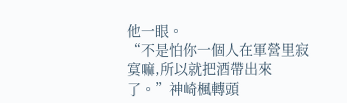他一眼。
“不是怕你一個人在軍營里寂寞嘛,所以就把酒帶出來了。”神崎楓轉頭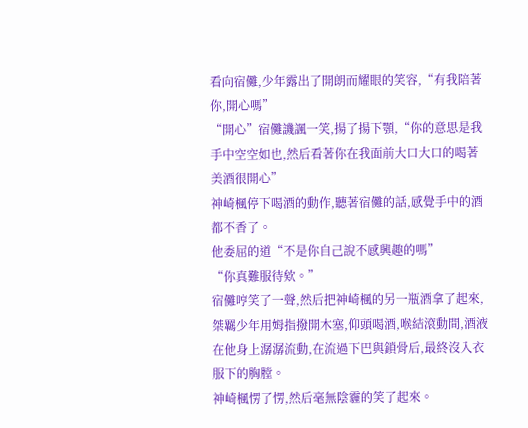看向宿儺,少年露出了開朗而耀眼的笑容,“有我陪著你,開心嗎”
“開心”宿儺譏諷一笑,揚了揚下顎,“你的意思是我手中空空如也,然后看著你在我面前大口大口的喝著美酒很開心”
神崎楓停下喝酒的動作,聽著宿儺的話,感覺手中的酒都不香了。
他委屈的道“不是你自己說不感興趣的嗎”
“你真難服待欸。”
宿儺哼笑了一聲,然后把神崎楓的另一瓶酒拿了起來,桀羈少年用姆指撥開木塞,仰頭喝酒,喉結滾動間,酒液在他身上潺潺流動,在流過下巴與鎖骨后,最終沒入衣服下的胸膛。
神崎楓愣了愣,然后毫無陰霾的笑了起來。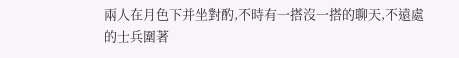兩人在月色下并坐對酌,不時有一搭沒一搭的聊天,不遠處的士兵圍著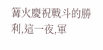篝火慶祝戰斗的勝利,這一夜,軍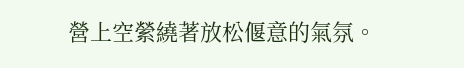營上空縈繞著放松偃意的氣氛。